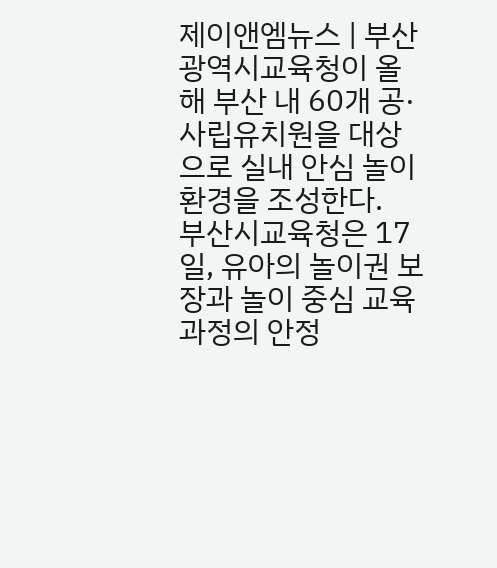제이앤엠뉴스 | 부산광역시교육청이 올해 부산 내 60개 공·사립유치원을 대상으로 실내 안심 놀이 환경을 조성한다.
부산시교육청은 17일, 유아의 놀이권 보장과 놀이 중심 교육과정의 안정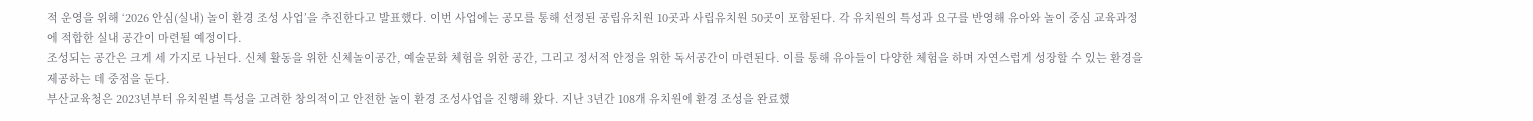적 운영을 위해 ‘2026 안심(실내) 놀이 환경 조성 사업’을 추진한다고 발표했다. 이번 사업에는 공모를 통해 선정된 공립유치원 10곳과 사립유치원 50곳이 포함된다. 각 유치원의 특성과 요구를 반영해 유아와 놀이 중심 교육과정에 적합한 실내 공간이 마련될 예정이다.
조성되는 공간은 크게 세 가지로 나뉜다. 신체 활동을 위한 신체놀이공간, 예술문화 체험을 위한 공간, 그리고 정서적 안정을 위한 독서공간이 마련된다. 이를 통해 유아들이 다양한 체험을 하며 자연스럽게 성장할 수 있는 환경을 제공하는 데 중점을 둔다.
부산교육청은 2023년부터 유치원별 특성을 고려한 창의적이고 안전한 놀이 환경 조성사업을 진행해 왔다. 지난 3년간 108개 유치원에 환경 조성을 완료했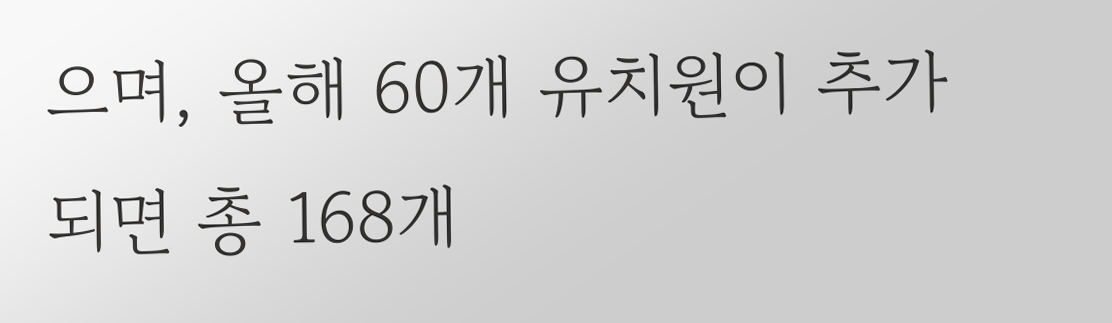으며, 올해 60개 유치원이 추가되면 총 168개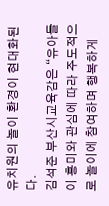유치원의 놀이 환경이 현대화된다.
김석준 부산시교육감은 “유아들이 흥미와 관심에 따라 주도적으로 놀이에 참여하며 행복하게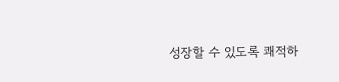성장할 수 있도록 쾌적하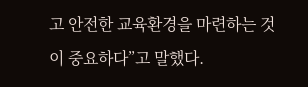고 안전한 교육환경을 마련하는 것이 중요하다”고 말했다.